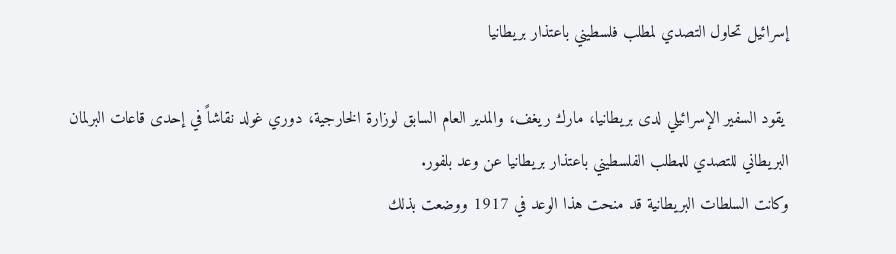إسرائيل تحاول التصدي لمطلب فلسطيني باعتذار بريطانيا

 يقود السفير الإسرائيلي لدى بريطانيا، مارك ريغف، والمدير العام السابق لوزارة الخارجية، دوري غولد نقاشاً في إحدى قاعات البرلمان البريطاني للتصدي للمطلب الفلسطيني باعتذار بريطانيا عن وعد بلفور.
وكانت السلطات البريطانية قد منحت هذا الوعد في 1917 ووضعت بذلك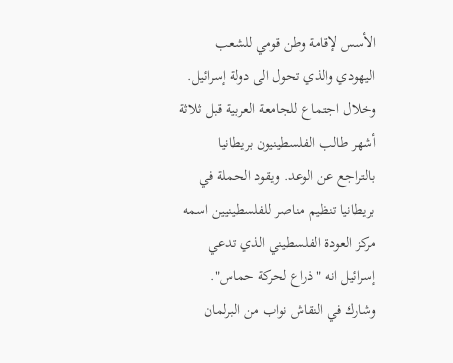الأسس لإقامة وطن قومي للشعب اليهودي والذي تحول الى دولة إسرائيل.
وخلال اجتماع للجامعة العربية قبل ثلاثة أشهر طالب الفلسطينيون بريطانيا بالتراجع عن الوعد. ويقود الحملة في بريطانيا تنظيم مناصر للفلسطينيين اسمه مركز العودة الفلسطيني الذي تدعي إسرائيل انه "ذراع لحركة حماس".
وشارك في النقاش نواب من البرلمان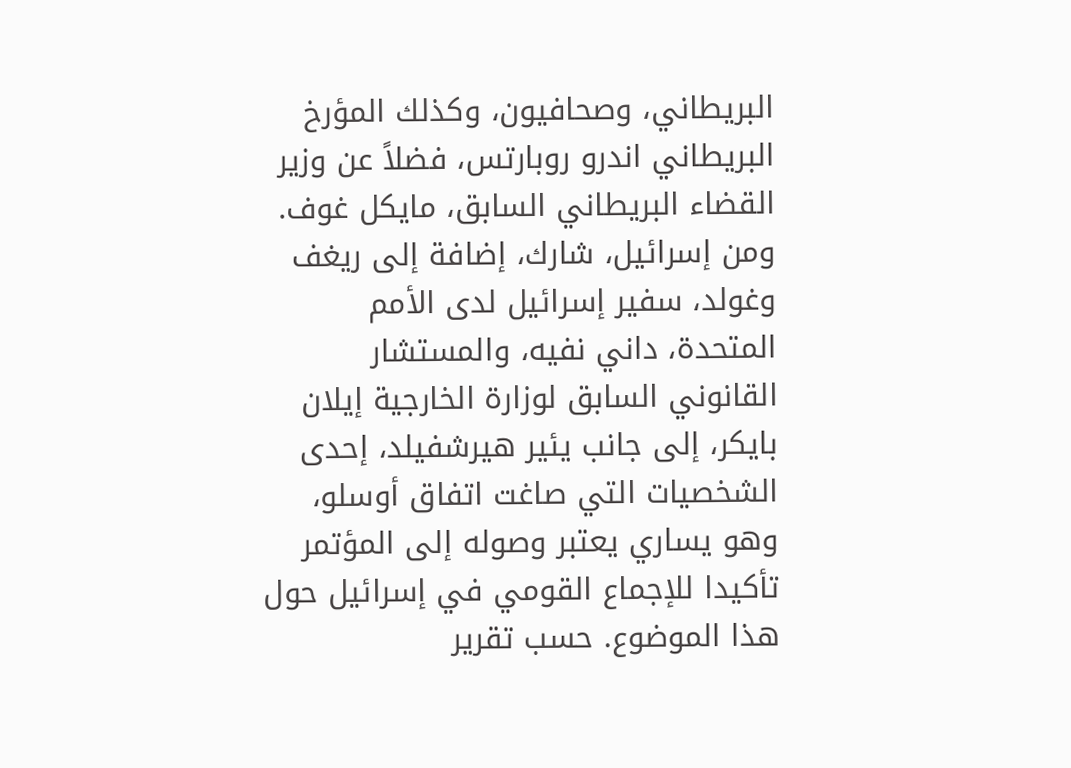البريطاني، وصحافيون، وكذلك المؤرخ البريطاني اندرو روبارتس، فضلاً عن وزير القضاء البريطاني السابق، مايكل غوف. ومن إسرائيل، شارك، إضافة إلى ريغف وغولد، سفير إسرائيل لدى الأمم المتحدة، داني نفيه، والمستشار القانوني السابق لوزارة الخارجية إيلان بايكر، إلى جانب يئير هيرشفيلد، إحدى الشخصيات التي صاغت اتفاق أوسلو، وهو يساري يعتبر وصوله إلى المؤتمر تأكيدا للإجماع القومي في إسرائيل حول هذا الموضوع. حسب تقرير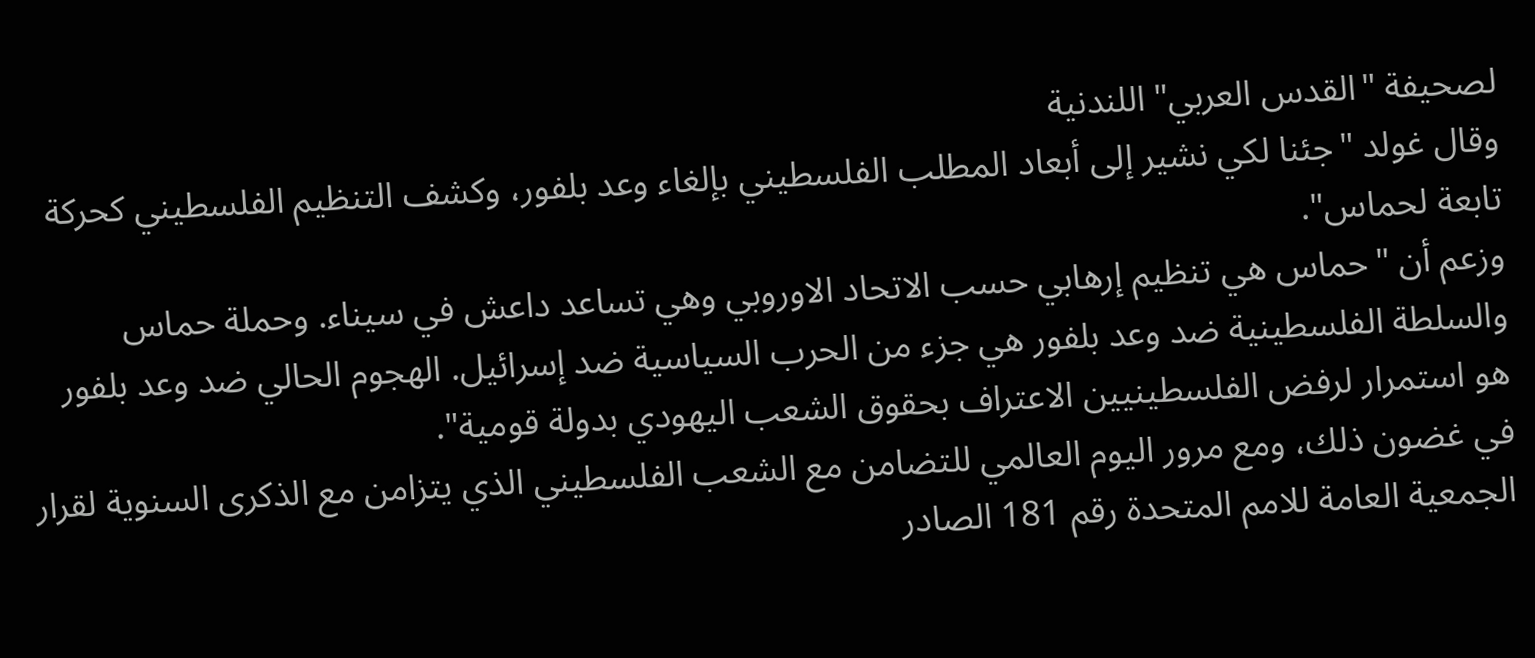لصحيفة "القدس العربي" اللندنية
وقال غولد "جئنا لكي نشير إلى أبعاد المطلب الفلسطيني بإلغاء وعد بلفور، وكشف التنظيم الفلسطيني كحركة تابعة لحماس".
وزعم أن "حماس هي تنظيم إرهابي حسب الاتحاد الاوروبي وهي تساعد داعش في سيناء. وحملة حماس والسلطة الفلسطينية ضد وعد بلفور هي جزء من الحرب السياسية ضد إسرائيل. الهجوم الحالي ضد وعد بلفور هو استمرار لرفض الفلسطينيين الاعتراف بحقوق الشعب اليهودي بدولة قومية".
في غضون ذلك، ومع مرور اليوم العالمي للتضامن مع الشعب الفلسطيني الذي يتزامن مع الذكرى السنوية لقرار الجمعية العامة للامم المتحدة رقم 181 الصادر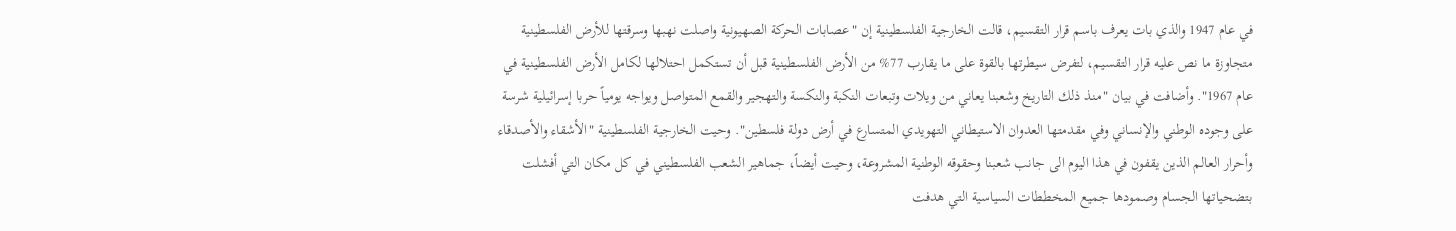في عام 1947 والذي بات يعرف باسم قرار التقسيم، قالت الخارجية الفلسطينية إن "عصابات الحركة الصهيونية واصلت نهبها وسرقتها للأرض الفلسطينية متجاوزة ما نص عليه قرار التقسيم، لتفرض سيطرتها بالقوة على ما يقارب 77% من الأرض الفلسطينية قبل أن تستكمل احتلالها لكامل الأرض الفلسطينية في عام 1967". وأضافت في بيان "منذ ذلك التاريخ وشعبنا يعاني من ويلات وتبعات النكبة والنكسة والتهجير والقمع المتواصل ويواجه يومياً حربا إسرائيلية شرسة على وجوده الوطني والإنساني وفي مقدمتها العدوان الاستيطاني التهويدي المتسارع في أرض دولة فلسطين". وحيت الخارجية الفلسطينية "الأشقاء والأصدقاء وأحرار العالم الذين يقفون في هذا اليوم الى جانب شعبنا وحقوقه الوطنية المشروعة، وحيت أيضاً، جماهير الشعب الفلسطيني في كل مكان التي أفشلت بتضحياتها الجسام وصمودها جميع المخططات السياسية التي هدفت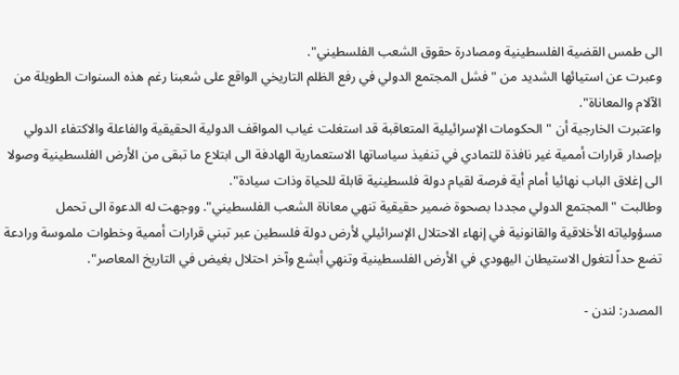الى طمس القضية الفلسطينية ومصادرة حقوق الشعب الفلسطيني".
وعبرت عن استيائها الشديد من "فشل المجتمع الدولي في رفع الظلم التاريخي الواقع على شعبنا رغم هذه السنوات الطويلة من الآلام والمعاناة".
واعتبرت الخارجية أن "الحكومات الإسرائيلية المتعاقبة قد استغلت غياب المواقف الدولية الحقيقية والفاعلة والاكتفاء الدولي بإصدار قرارات أممية غير نافذة للتمادي في تنفيذ سياساتها الاستعمارية الهادفة الى ابتلاع ما تبقى من الأرض الفلسطينية وصولا الى إغلاق الباب نهائيا أمام أية فرصة لقيام دولة فلسطينية قابلة للحياة وذات سيادة".
وطالبت "المجتمع الدولي مجددا بصحوة ضمير حقيقية تنهي معاناة الشعب الفلسطيني". ووجهت له الدعوة الى تحمل مسؤولياته الأخلاقية والقانونية في إنهاء الاحتلال الإسرائيلي لأرض دولة فلسطين عبر تبني قرارات أممية وخطوات ملموسة ورادعة تضع حداً لتغول الاستيطان اليهودي في الأرض الفلسطينية وتنهي أبشع وآخر احتلال بغيض في التاريخ المعاصر".

المصدر: لندن -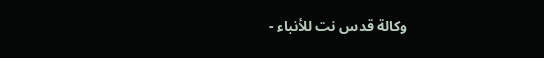وكالة قدس نت للأنباء -